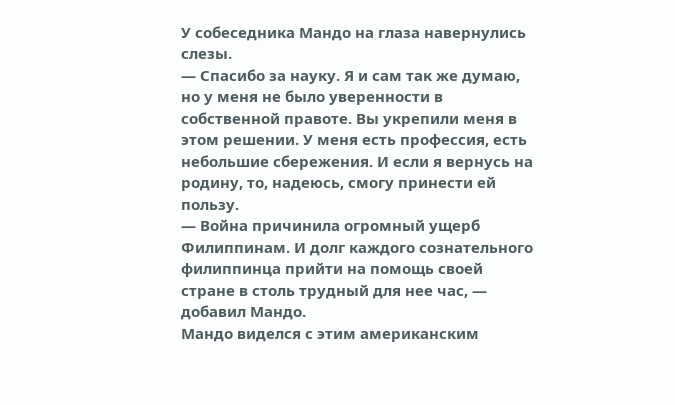У собеседника Мандо на глаза навернулись слезы.
— Спасибо за науку. Я и сам так же думаю, но у меня не было уверенности в собственной правоте. Вы укрепили меня в этом решении. У меня есть профессия, есть небольшие сбережения. И если я вернусь на родину, то, надеюсь, смогу принести ей пользу.
— Война причинила огромный ущерб Филиппинам. И долг каждого сознательного филиппинца прийти на помощь своей стране в столь трудный для нее час, — добавил Мандо.
Мандо виделся с этим американским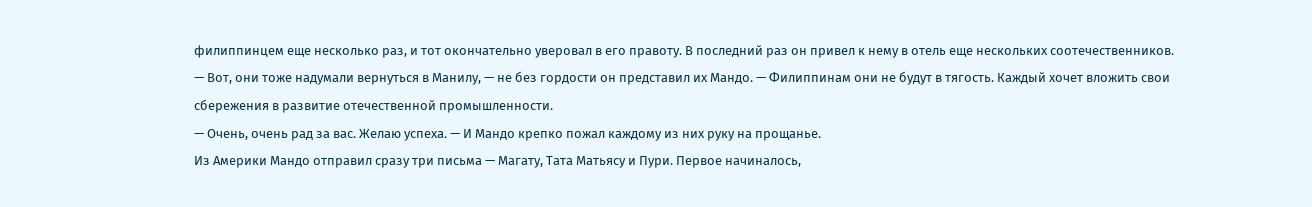филиппинцем еще несколько раз, и тот окончательно уверовал в его правоту. В последний раз он привел к нему в отель еще нескольких соотечественников.
— Вот, они тоже надумали вернуться в Манилу, — не без гордости он представил их Мандо. — Филиппинам они не будут в тягость. Каждый хочет вложить свои сбережения в развитие отечественной промышленности.
— Очень, очень рад за вас. Желаю успеха. — И Мандо крепко пожал каждому из них руку на прощанье.
Из Америки Мандо отправил сразу три письма — Магату, Тата Матьясу и Пури. Первое начиналось,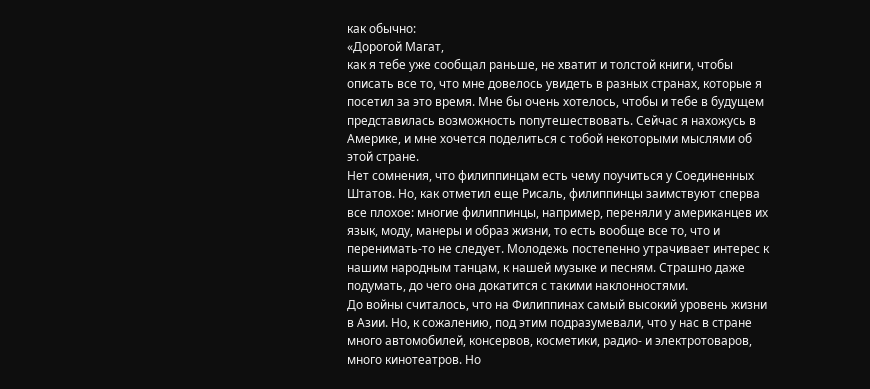как обычно:
«Дорогой Магат,
как я тебе уже сообщал раньше, не хватит и толстой книги, чтобы описать все то, что мне довелось увидеть в разных странах, которые я посетил за это время. Мне бы очень хотелось, чтобы и тебе в будущем представилась возможность попутешествовать. Сейчас я нахожусь в Америке, и мне хочется поделиться с тобой некоторыми мыслями об этой стране.
Нет сомнения, что филиппинцам есть чему поучиться у Соединенных Штатов. Но, как отметил еще Рисаль, филиппинцы заимствуют сперва все плохое: многие филиппинцы, например, переняли у американцев их язык, моду, манеры и образ жизни, то есть вообще все то, что и перенимать-то не следует. Молодежь постепенно утрачивает интерес к нашим народным танцам, к нашей музыке и песням. Страшно даже подумать, до чего она докатится с такими наклонностями.
До войны считалось, что на Филиппинах самый высокий уровень жизни в Азии. Но, к сожалению, под этим подразумевали, что у нас в стране много автомобилей, консервов, косметики, радио- и электротоваров, много кинотеатров. Но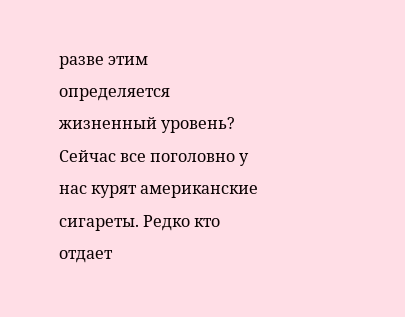разве этим определяется жизненный уровень? Сейчас все поголовно у нас курят американские сигареты. Редко кто отдает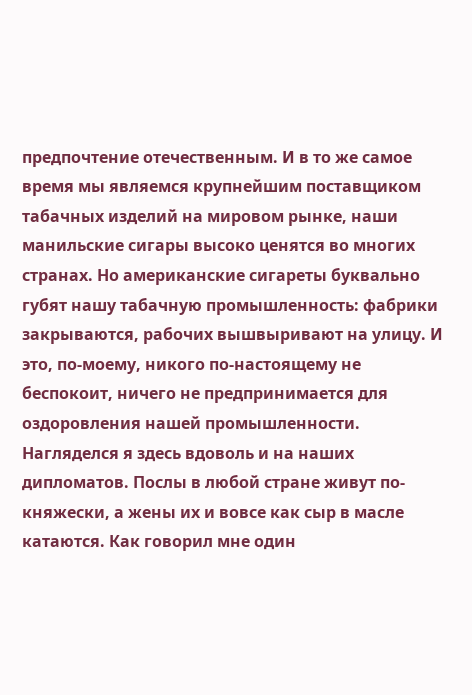предпочтение отечественным. И в то же самое время мы являемся крупнейшим поставщиком табачных изделий на мировом рынке, наши манильские сигары высоко ценятся во многих странах. Но американские сигареты буквально губят нашу табачную промышленность: фабрики закрываются, рабочих вышвыривают на улицу. И это, по-моему, никого по-настоящему не беспокоит, ничего не предпринимается для оздоровления нашей промышленности.
Нагляделся я здесь вдоволь и на наших дипломатов. Послы в любой стране живут по-княжески, а жены их и вовсе как сыр в масле катаются. Как говорил мне один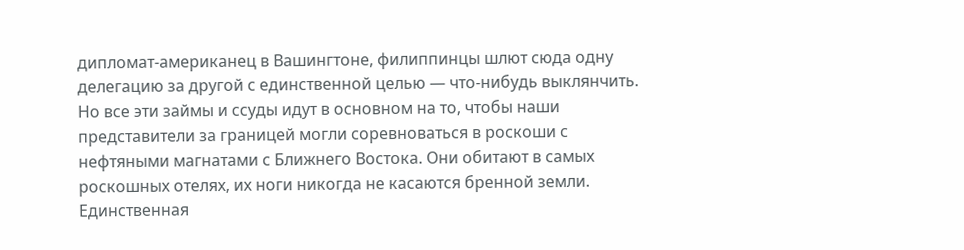дипломат-американец в Вашингтоне, филиппинцы шлют сюда одну делегацию за другой с единственной целью — что-нибудь выклянчить. Но все эти займы и ссуды идут в основном на то, чтобы наши представители за границей могли соревноваться в роскоши с нефтяными магнатами с Ближнего Востока. Они обитают в самых роскошных отелях, их ноги никогда не касаются бренной земли. Единственная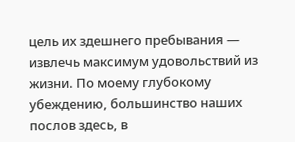цель их здешнего пребывания — извлечь максимум удовольствий из жизни. По моему глубокому убеждению, большинство наших послов здесь, в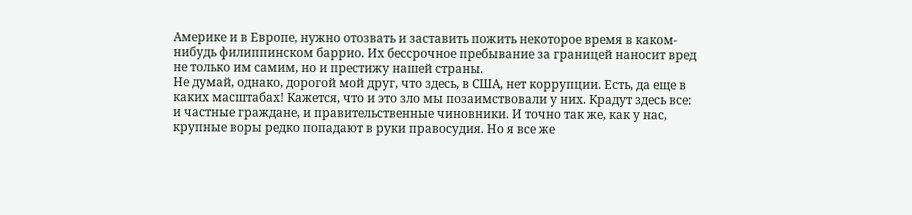Америке и в Европе, нужно отозвать и заставить пожить некоторое время в каком-нибудь филиппинском баррио. Их бессрочное пребывание за границей наносит вред не только им самим, но и престижу нашей страны.
Не думай, однако, дорогой мой друг, что здесь, в США, нет коррупции. Есть, да еще в каких масштабах! Кажется, что и это зло мы позаимствовали у них. Крадут здесь все: и частные граждане, и правительственные чиновники. И точно так же, как у нас, крупные воры редко попадают в руки правосудия. Но я все же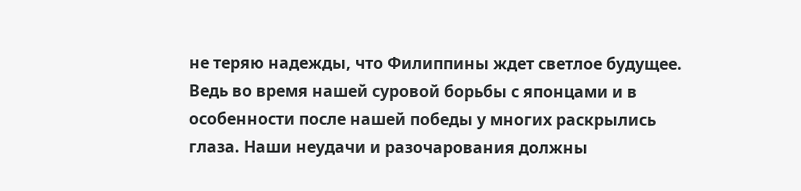не теряю надежды, что Филиппины ждет светлое будущее. Ведь во время нашей суровой борьбы с японцами и в особенности после нашей победы у многих раскрылись глаза. Наши неудачи и разочарования должны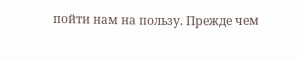пойти нам на пользу. Прежде чем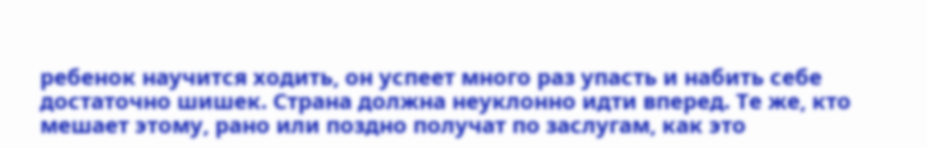ребенок научится ходить, он успеет много раз упасть и набить себе достаточно шишек. Страна должна неуклонно идти вперед. Те же, кто мешает этому, рано или поздно получат по заслугам, как это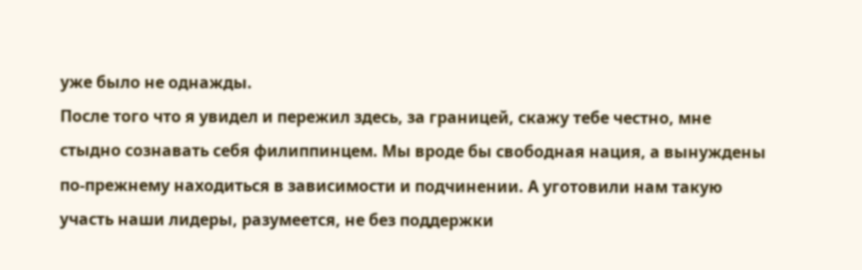уже было не однажды.
После того что я увидел и пережил здесь, за границей, скажу тебе честно, мне стыдно сознавать себя филиппинцем. Мы вроде бы свободная нация, а вынуждены по-прежнему находиться в зависимости и подчинении. А уготовили нам такую участь наши лидеры, разумеется, не без поддержки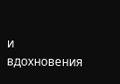и вдохновения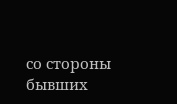со стороны бывших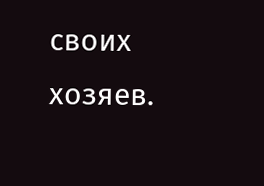своих хозяев.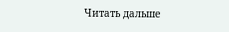Читать дальше